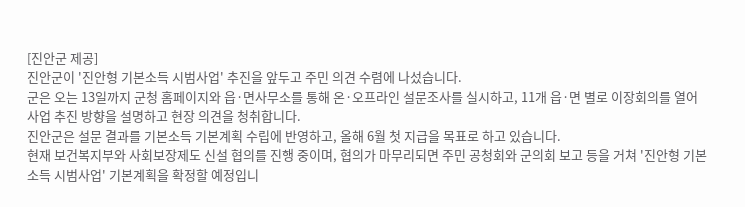[진안군 제공]
진안군이 '진안형 기본소득 시범사업' 추진을 앞두고 주민 의견 수렴에 나섰습니다.
군은 오는 13일까지 군청 홈페이지와 읍·면사무소를 통해 온·오프라인 설문조사를 실시하고, 11개 읍·면 별로 이장회의를 열어 사업 추진 방향을 설명하고 현장 의견을 청취합니다.
진안군은 설문 결과를 기본소득 기본계획 수립에 반영하고, 올해 6월 첫 지급을 목표로 하고 있습니다.
현재 보건복지부와 사회보장제도 신설 협의를 진행 중이며, 협의가 마무리되면 주민 공청회와 군의회 보고 등을 거쳐 '진안형 기본소득 시범사업' 기본계획을 확정할 예정입니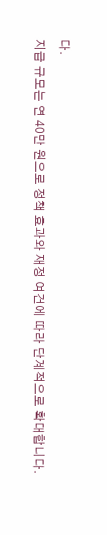다.
지급 규모는 연 40만 원으로 정책 효과와 재정 여건에 따라 단계적으로 확대합니다.